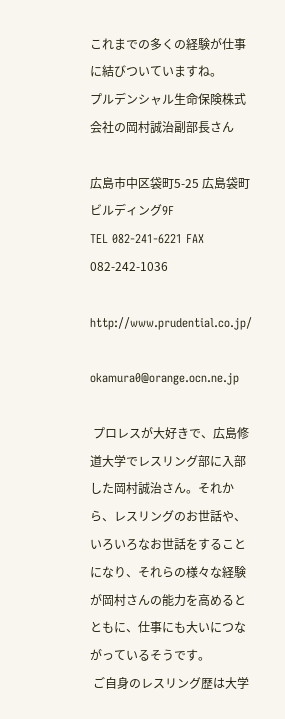これまでの多くの経験が仕事に結びついていますね。
プルデンシャル生命保険株式会社の岡村誠治副部長さん

広島市中区袋町5-25 広島袋町ビルディング9F
TEL 082-241-6221 FAX 082-242-1036

http://www.prudential.co.jp/

okamura0@orange.ocn.ne.jp

 プロレスが大好きで、広島修道大学でレスリング部に入部した岡村誠治さん。それから、レスリングのお世話や、いろいろなお世話をすることになり、それらの様々な経験が岡村さんの能力を高めるとともに、仕事にも大いにつながっているそうです。
 ご自身のレスリング歴は大学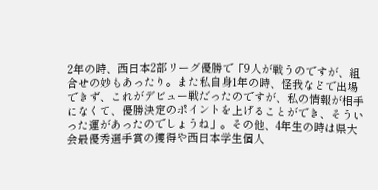2年の時、西日本2部リーグ優勝で「9人が戦うのですが、組合せの妙もあったり。また私自身1年の時、怪我などで出場できず、これがデビュー戦だったのですが、私の情報が相手になくて、優勝決定のポイントを上げることができ、そういった運があったのでしょうね」。その他、4年生の時は県大会最優秀選手賞の獲得や西日本学生個人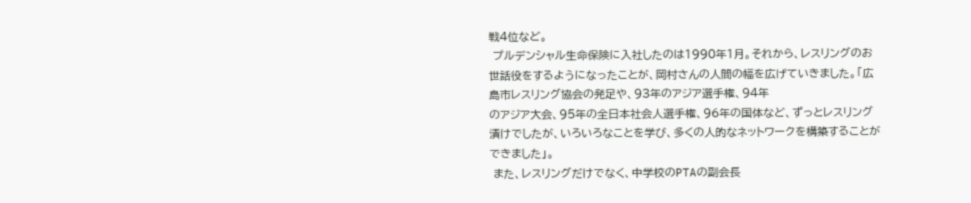戦4位など。
 プルデンシャル生命保険に入社したのは1990年1月。それから、レスリングのお世話役をするようになったことが、岡村さんの人間の幅を広げていきました。「広島市レスリング協会の発足や、93年のアジア選手権、94年
のアジア大会、95年の全日本社会人選手権、96年の国体など、ずっとレスリング漬けでしたが、いろいろなことを学び、多くの人的なネットワークを構築することができました」。
 また、レスリングだけでなく、中学校のPTAの副会長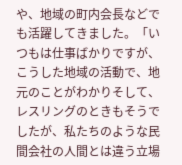や、地域の町内会長などでも活躍してきました。「いつもは仕事ばかりですが、こうした地域の活動で、地元のことがわかりそして、レスリングのときもそうでしたが、私たちのような民間会社の人間とは違う立場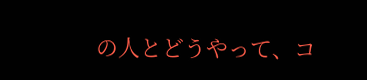の人とどうやって、コ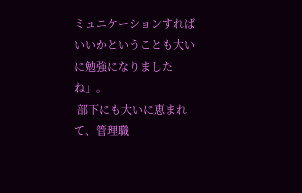ミュニケーションすればいいかということも大いに勉強になりましたね」。
 部下にも大いに恵まれて、管理職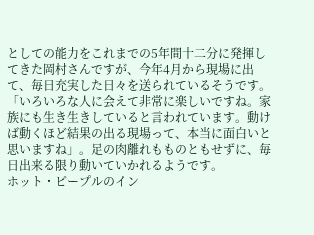としての能力をこれまでの5年間十二分に発揮してきた岡村さんですが、今年4月から現場に出て、毎日充実した日々を送られているそうです。「いろいろな人に会えて非常に楽しいですね。家族にも生き生きしていると言われています。動けば動くほど結果の出る現場って、本当に面白いと思いますね」。足の肉離れもものともせずに、毎日出来る限り動いていかれるようです。
ホット・ピープルのイン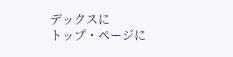デックスに
トップ・ページに